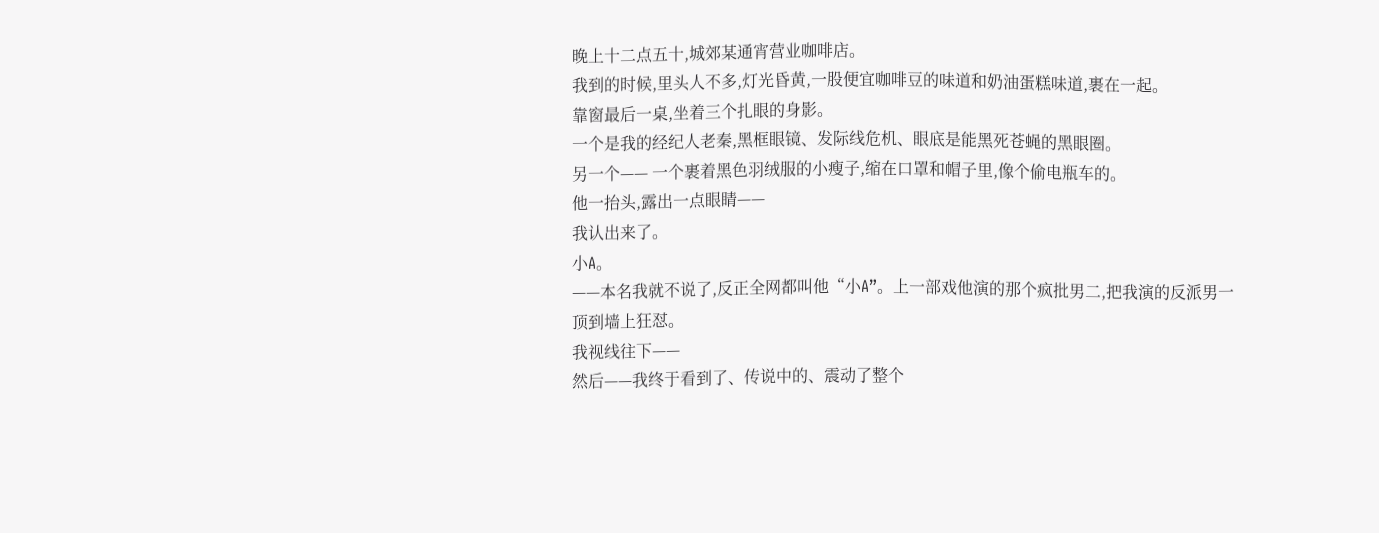晚上十二点五十,城郊某通宵营业咖啡店。
我到的时候,里头人不多,灯光昏黄,一股便宜咖啡豆的味道和奶油蛋糕味道,裹在一起。
靠窗最后一桌,坐着三个扎眼的身影。
一个是我的经纪人老秦,黑框眼镜、发际线危机、眼底是能黑死苍蝇的黑眼圈。
另一个—— 一个裹着黑色羽绒服的小瘦子,缩在口罩和帽子里,像个偷电瓶车的。
他一抬头,露出一点眼睛——
我认出来了。
小A。
——本名我就不说了,反正全网都叫他“小A”。上一部戏他演的那个疯批男二,把我演的反派男一顶到墙上狂怼。
我视线往下——
然后——我终于看到了、传说中的、震动了整个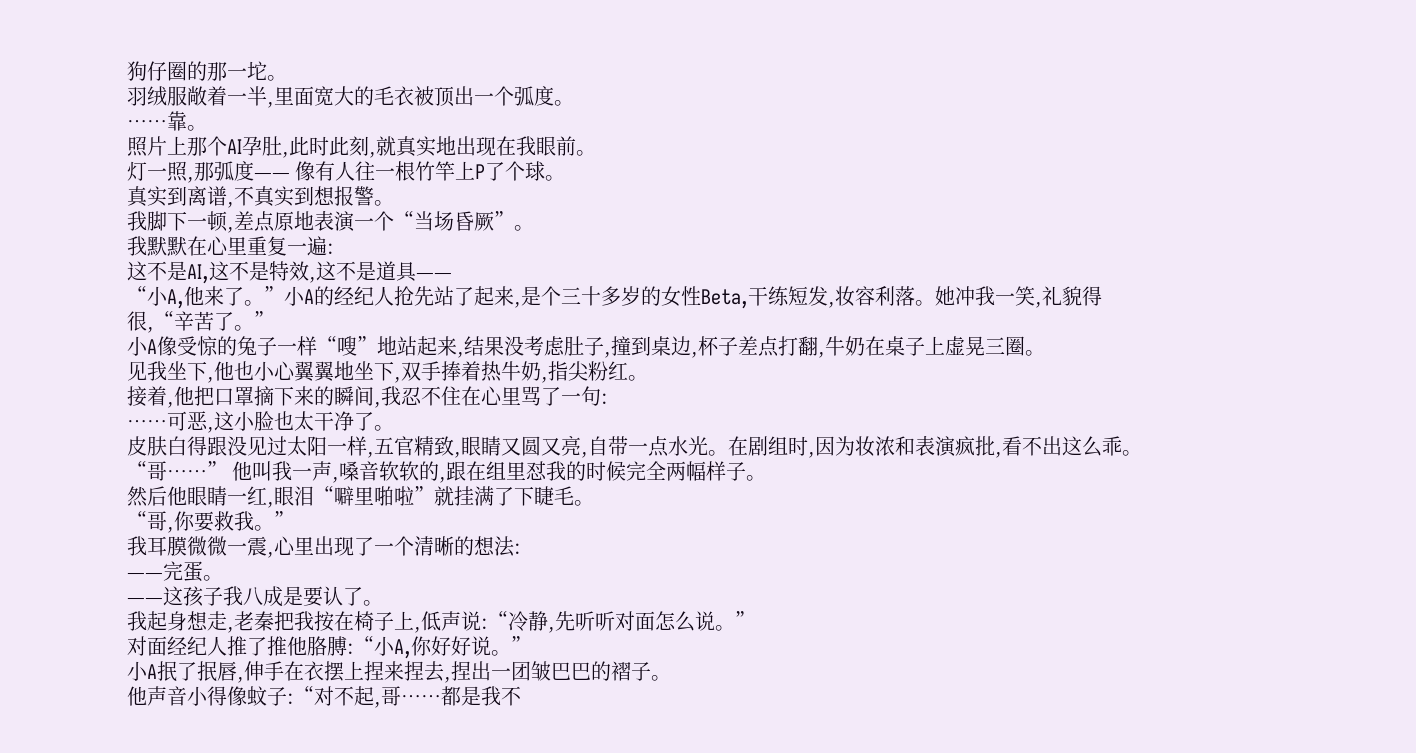狗仔圈的那一坨。
羽绒服敞着一半,里面宽大的毛衣被顶出一个弧度。
……靠。
照片上那个AI孕肚,此时此刻,就真实地出现在我眼前。
灯一照,那弧度—— 像有人往一根竹竿上P了个球。
真实到离谱,不真实到想报警。
我脚下一顿,差点原地表演一个“当场昏厥”。
我默默在心里重复一遍:
这不是AI,这不是特效,这不是道具——
“小A,他来了。”小A的经纪人抢先站了起来,是个三十多岁的女性Beta,干练短发,妆容利落。她冲我一笑,礼貌得很,“辛苦了。”
小A像受惊的兔子一样“嗖”地站起来,结果没考虑肚子,撞到桌边,杯子差点打翻,牛奶在桌子上虚晃三圈。
见我坐下,他也小心翼翼地坐下,双手捧着热牛奶,指尖粉红。
接着,他把口罩摘下来的瞬间,我忍不住在心里骂了一句:
……可恶,这小脸也太干净了。
皮肤白得跟没见过太阳一样,五官精致,眼睛又圆又亮,自带一点水光。在剧组时,因为妆浓和表演疯批,看不出这么乖。
“哥……” 他叫我一声,嗓音软软的,跟在组里怼我的时候完全两幅样子。
然后他眼睛一红,眼泪“噼里啪啦”就挂满了下睫毛。
“哥,你要救我。”
我耳膜微微一震,心里出现了一个清晰的想法:
——完蛋。
——这孩子我八成是要认了。
我起身想走,老秦把我按在椅子上,低声说:“冷静,先听听对面怎么说。”
对面经纪人推了推他胳膊:“小A,你好好说。”
小A抿了抿唇,伸手在衣摆上捏来捏去,捏出一团皱巴巴的褶子。
他声音小得像蚊子:“对不起,哥……都是我不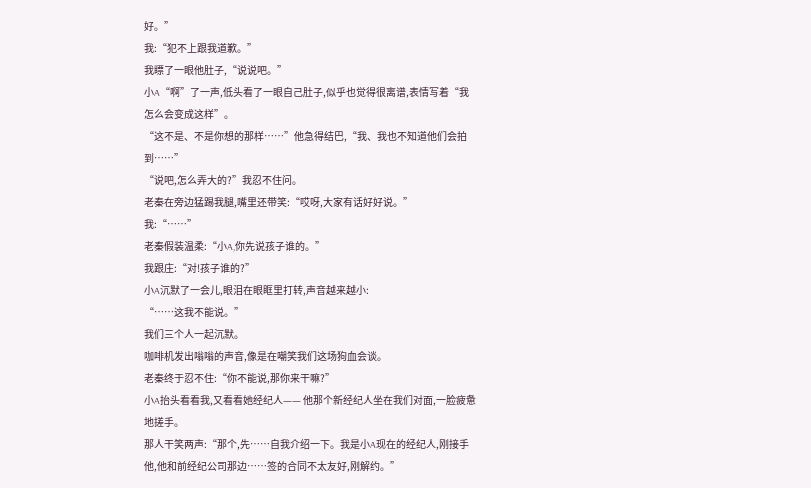好。”
我:“犯不上跟我道歉。”
我瞟了一眼他肚子,“说说吧。”
小A“啊”了一声,低头看了一眼自己肚子,似乎也觉得很离谱,表情写着“我怎么会变成这样”。
“这不是、不是你想的那样……”他急得结巴,“我、我也不知道他们会拍到……”
“说吧,怎么弄大的?”我忍不住问。
老秦在旁边猛踢我腿,嘴里还带笑:“哎呀,大家有话好好说。”
我:“……”
老秦假装温柔:“小A,你先说孩子谁的。”
我跟庄:“对!孩子谁的?”
小A沉默了一会儿,眼泪在眼眶里打转,声音越来越小:
“……这我不能说。”
我们三个人一起沉默。
咖啡机发出嗡嗡的声音,像是在嘲笑我们这场狗血会谈。
老秦终于忍不住:“你不能说,那你来干嘛?”
小A抬头看看我,又看看她经纪人—— 他那个新经纪人坐在我们对面,一脸疲惫地搓手。
那人干笑两声:“那个,先……自我介绍一下。我是小A现在的经纪人,刚接手他,他和前经纪公司那边……签的合同不太友好,刚解约。”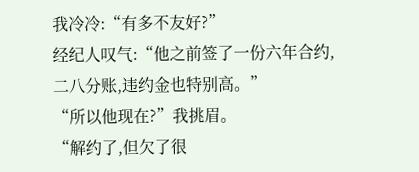我冷冷:“有多不友好?”
经纪人叹气:“他之前签了一份六年合约,二八分账,违约金也特别高。”
“所以他现在?”我挑眉。
“解约了,但欠了很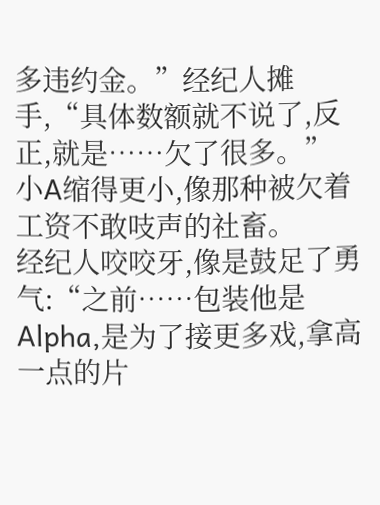多违约金。”经纪人摊手,“具体数额就不说了,反正,就是……欠了很多。”
小A缩得更小,像那种被欠着工资不敢吱声的社畜。
经纪人咬咬牙,像是鼓足了勇气:“之前……包装他是Alpha,是为了接更多戏,拿高一点的片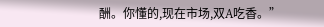酬。你懂的,现在市场,双A吃香。”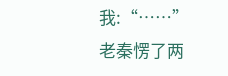我:“……”
老秦愣了两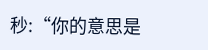秒:“你的意思是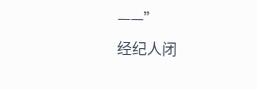——”
经纪人闭